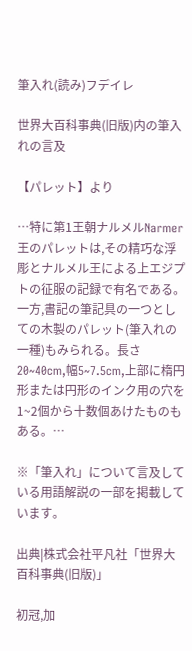筆入れ(読み)フデイレ

世界大百科事典(旧版)内の筆入れの言及

【パレット】より

…特に第1王朝ナルメルNarmer王のパレットは,その精巧な浮彫とナルメル王による上エジプトの征服の記録で有名である。一方,書記の筆記具の一つとしての木製のパレット(筆入れの一種)もみられる。長さ20~40cm,幅5~7.5cm,上部に楕円形または円形のインク用の穴を1~2個から十数個あけたものもある。…

※「筆入れ」について言及している用語解説の一部を掲載しています。

出典|株式会社平凡社「世界大百科事典(旧版)」

初冠,加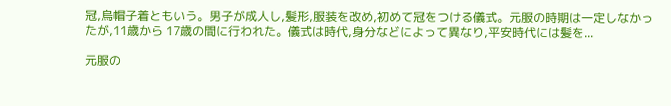冠,烏帽子着ともいう。男子が成人し,髪形,服装を改め,初めて冠をつける儀式。元服の時期は一定しなかったが,11歳から 17歳の間に行われた。儀式は時代,身分などによって異なり,平安時代には髪を...

元服の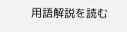用語解説を読む